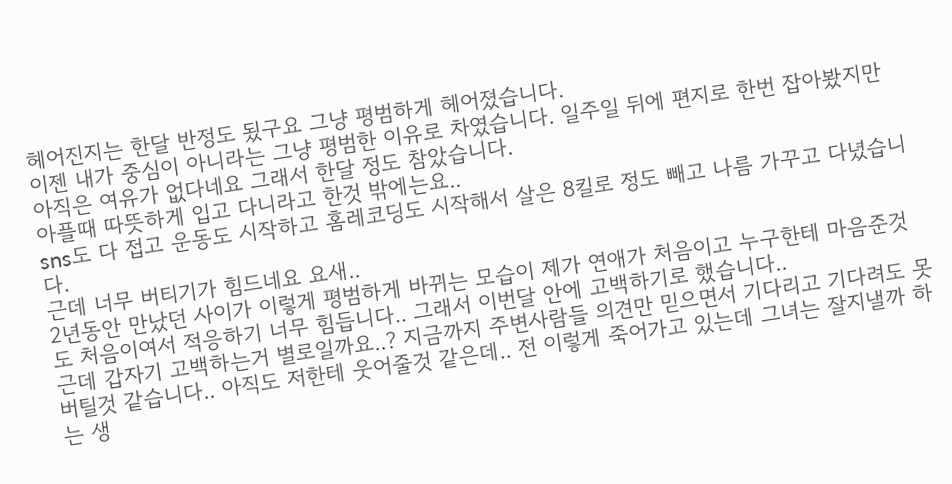헤어진지는 한달 반정도 됬구요 그냥 평범하게 헤어졌습니다.
이젠 내가 중심이 아니라는 그냥 평범한 이유로 차였습니다. 일주일 뒤에 편지로 한번 잡아봤지만 아직은 여유가 없다네요 그래서 한달 정도 참았습니다.
아플때 따뜻하게 입고 다니라고 한것 밖에는요..
sns도 다 접고 운동도 시작하고 홈레코딩도 시작해서 살은 8킬로 정도 빼고 나름 가꾸고 다녔습니다.
근데 너무 버티기가 힘드네요 요새..
2년동안 만났던 사이가 이렇게 평범하게 바뀌는 모습이 제가 연애가 처음이고 누구한테 마음준것도 처음이여서 적응하기 너무 힘듭니다.. 그래서 이번달 안에 고백하기로 했습니다..
근데 갑자기 고백하는거 별로일까요..? 지금까지 주변사람들 의견만 믿으면서 기다리고 기다려도 못버틸것 같습니다.. 아직도 저한테 웃어줄것 같은데.. 전 이렇게 죽어가고 있는데 그녀는 잘지낼까 하는 생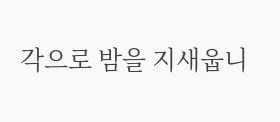각으로 밤을 지새웁니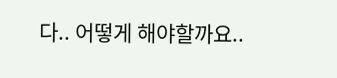다.. 어떻게 해야할까요..